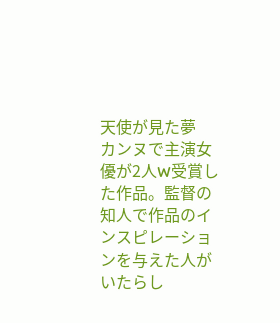天使が見た夢
カンヌで主演女優が2人W受賞した作品。監督の知人で作品のインスピレーションを与えた人がいたらし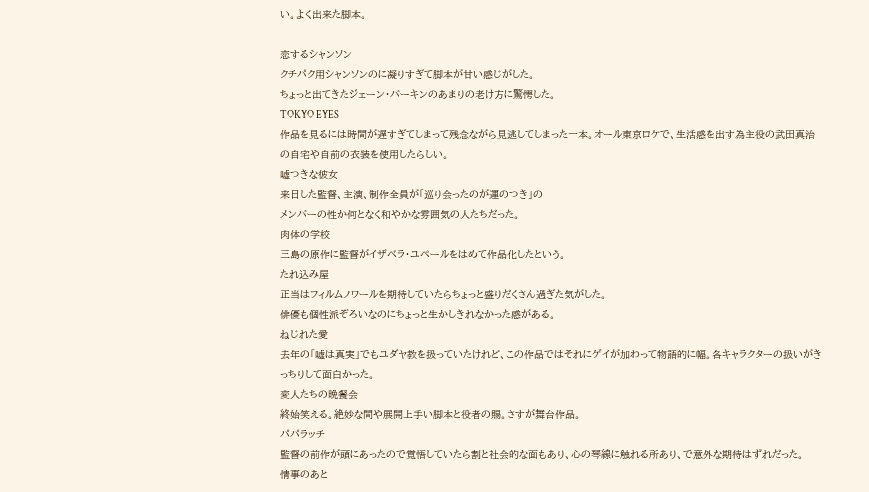い。よく出来た脚本。

恋するシャンソン
クチパク用シャンソンのに凝りすぎて脚本が甘い感じがした。
ちょっと出てきたジェーン・バーキンのあまりの老け方に驚愕した。
TOKYO EYES
作品を見るには時間が遅すぎてしまって残念ながら見逃してしまった一本。オール東京ロケで、生活感を出す為主役の武田真治の自宅や自前の衣装を使用したらしい。
嘘つきな彼女
来日した監督、主演、制作全員が「巡り会ったのが運のつき」の
メンバーの性か何となく和やかな雰囲気の人たちだった。
肉体の学校
三島の原作に監督がイザベラ・ユペールをはめて作品化したという。
たれ込み屋
正当はフィルムノワールを期待していたらちょっと盛りだくさん過ぎた気がした。
俳優も個性派ぞろいなのにちょっと生かしきれなかった感がある。
ねじれた愛
去年の「嘘は真実」でもユダヤ教を扱っていたけれど、この作品ではそれにゲイが加わって物語的に幅。各キャラクターの扱いがきっちりして面白かった。
変人たちの晩餐会
終始笑える。絶妙な間や展開上手い脚本と役者の賜。さすが舞台作品。
パパラッチ
監督の前作が頭にあったので覚悟していたら割と社会的な面もあり、心の琴線に触れる所あり、で意外な期待はずれだった。
情事のあと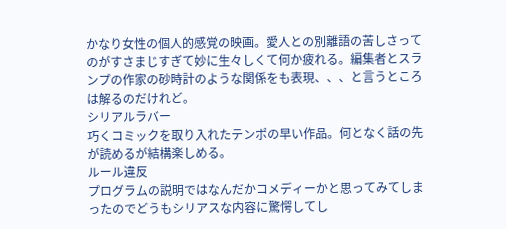かなり女性の個人的感覚の映画。愛人との別離語の苦しさってのがすさまじすぎて妙に生々しくて何か疲れる。編集者とスランプの作家の砂時計のような関係をも表現、、、と言うところは解るのだけれど。
シリアルラバー
巧くコミックを取り入れたテンポの早い作品。何となく話の先が読めるが結構楽しめる。
ルール違反
プログラムの説明ではなんだかコメディーかと思ってみてしまったのでどうもシリアスな内容に驚愕してし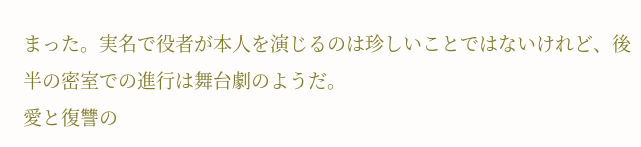まった。実名で役者が本人を演じるのは珍しいことではないけれど、後半の密室での進行は舞台劇のようだ。
愛と復讐の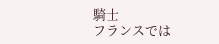騎士
フランスでは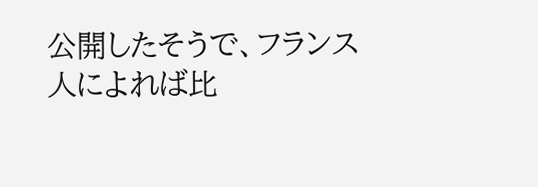公開したそうで、フランス人によれば比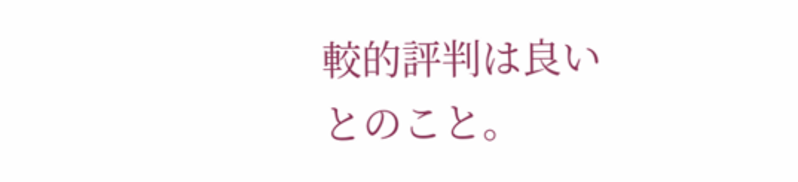較的評判は良いとのこと。